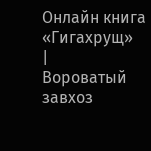Онлайн книга «Гигахрущ»
|
Вороватый завхоз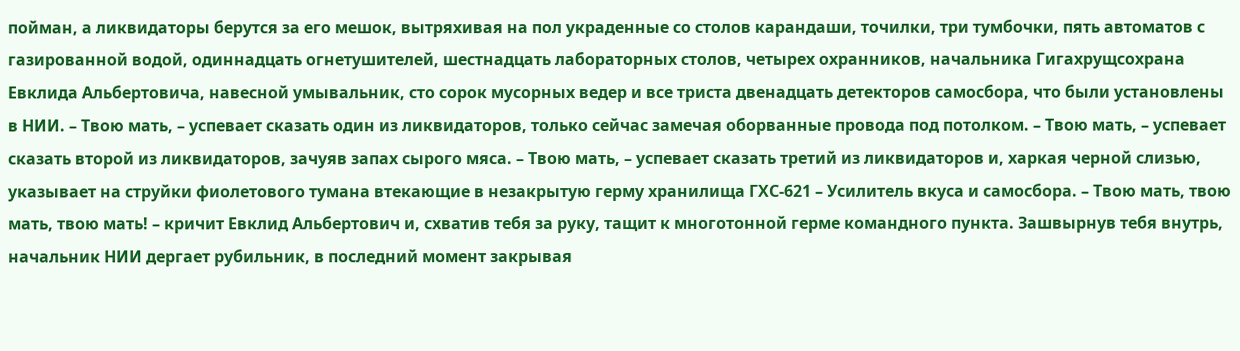пойман, а ликвидаторы берутся за его мешок, вытряхивая на пол украденные со столов карандаши, точилки, три тумбочки, пять автоматов с газированной водой, одиннадцать огнетушителей, шестнадцать лабораторных столов, четырех охранников, начальника Гигахрущсохрана Евклида Альбертовича, навесной умывальник, сто сорок мусорных ведер и все триста двенадцать детекторов самосбора, что были установлены в НИИ. – Твою мать, – успевает сказать один из ликвидаторов, только сейчас замечая оборванные провода под потолком. – Твою мать, – успевает сказать второй из ликвидаторов, зачуяв запах сырого мяса. – Твою мать, – успевает сказать третий из ликвидаторов и, харкая черной слизью, указывает на струйки фиолетового тумана втекающие в незакрытую герму хранилища ГХС-621 – Усилитель вкуса и самосбора. – Твою мать, твою мать, твою мать! – кричит Евклид Альбертович и, схватив тебя за руку, тащит к многотонной герме командного пункта. Зашвырнув тебя внутрь, начальник НИИ дергает рубильник, в последний момент закрывая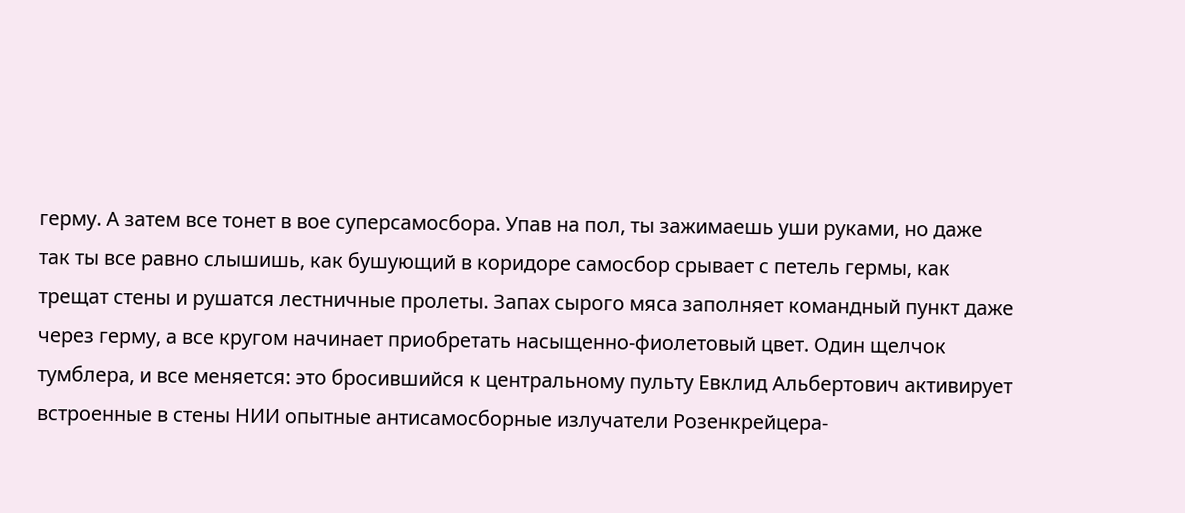герму. А затем все тонет в вое суперсамосбора. Упав на пол, ты зажимаешь уши руками, но даже так ты все равно слышишь, как бушующий в коридоре самосбор срывает с петель гермы, как трещат стены и рушатся лестничные пролеты. Запах сырого мяса заполняет командный пункт даже через герму, а все кругом начинает приобретать насыщенно-фиолетовый цвет. Один щелчок тумблера, и все меняется: это бросившийся к центральному пульту Евклид Альбертович активирует встроенные в стены НИИ опытные антисамосборные излучатели Розенкрейцера-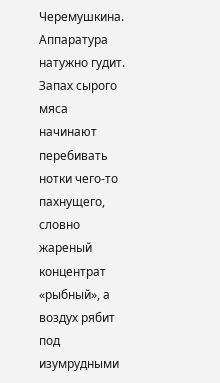Черемушкина. Аппаратура натужно гудит. Запах сырого мяса начинают перебивать нотки чего-то пахнущего, словно жареный концентрат «рыбный», а воздух рябит под изумрудными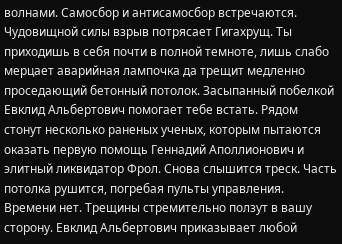волнами. Самосбор и антисамосбор встречаются. Чудовищной силы взрыв потрясает Гигахрущ. Ты приходишь в себя почти в полной темноте, лишь слабо мерцает аварийная лампочка да трещит медленно проседающий бетонный потолок. Засыпанный побелкой Евклид Альбертович помогает тебе встать. Рядом стонут несколько раненых ученых, которым пытаются оказать первую помощь Геннадий Аполлионович и элитный ликвидатор Фрол. Снова слышится треск. Часть потолка рушится, погребая пульты управления. Времени нет. Трещины стремительно ползут в вашу сторону. Евклид Альбертович приказывает любой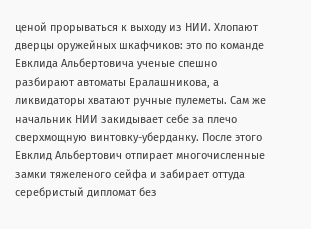ценой прорываться к выходу из НИИ. Хлопают дверцы оружейных шкафчиков: это по команде Евклида Альбертовича ученые спешно разбирают автоматы Ералашникова, а ликвидаторы хватают ручные пулеметы. Сам же начальник НИИ закидывает себе за плечо сверхмощную винтовку-уберданку. После этого Евклид Альбертович отпирает многочисленные замки тяжеленого сейфа и забирает оттуда серебристый дипломат без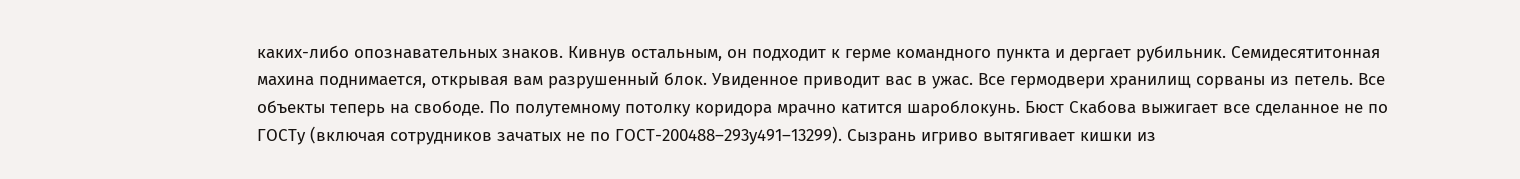каких-либо опознавательных знаков. Кивнув остальным, он подходит к герме командного пункта и дергает рубильник. Семидесятитонная махина поднимается, открывая вам разрушенный блок. Увиденное приводит вас в ужас. Все гермодвери хранилищ сорваны из петель. Все объекты теперь на свободе. По полутемному потолку коридора мрачно катится шароблокунь. Бюст Скабова выжигает все сделанное не по ГОСТу (включая сотрудников зачатых не по ГОСТ-200488–293у491–13299). Сызрань игриво вытягивает кишки из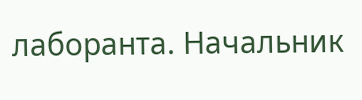лаборанта. Начальник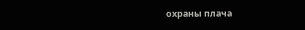охраны плача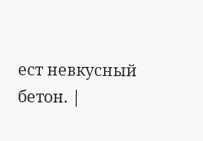ест невкусный бетон. |